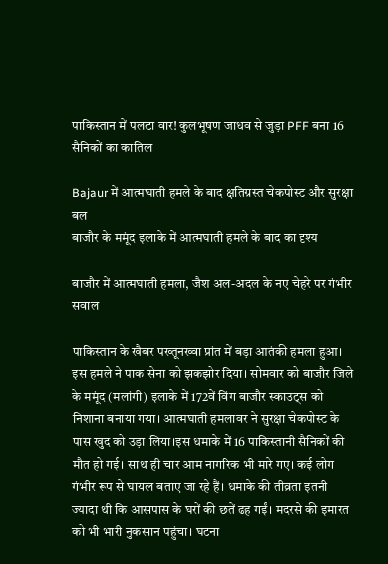पाकिस्तान में पलटा वार! कुलभूषण जाधव से जुड़ा PFF बना 16 सैनिकों का कातिल

Bajaur में आत्मघाती हमले के बाद क्षतिग्रस्त चेकपोस्ट और सुरक्षा बल
बाजौर के ममूंद इलाके में आत्मघाती हमले के बाद का दृश्य

बाजौर में आत्मघाती हमला, जैश अल-अदल के नए चेहरे पर गंभीर सवाल

पाकिस्तान के खैबर पख्तूनख्वा प्रांत में बड़ा आतंकी हमला हुआ। इस हमले ने पाक सेना को झकझोर दिया। सोमवार को बाजौर जिले के ममूंद (मलांगी) इलाके में 172वें विंग बाजौर स्काउट्स को निशाना बनाया गया। आत्मघाती हमलावर ने सुरक्षा चेकपोस्ट के पास खुद को उड़ा लिया।इस धमाके में 16 पाकिस्तानी सैनिकों की मौत हो गई। साथ ही चार आम नागरिक भी मारे गए। कई लोग गंभीर रूप से घायल बताए जा रहे हैं। धमाके की तीव्रता इतनी ज्यादा थी कि आसपास के घरों की छतें ढह गईं। मदरसे की इमारत को भी भारी नुकसान पहुंचा। घटना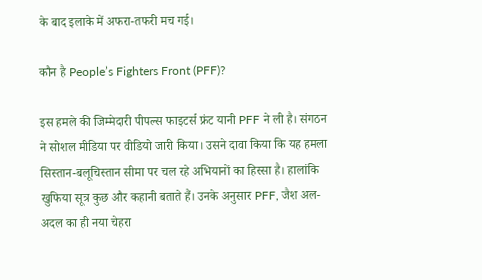के बाद इलाके में अफरा-तफरी मच गई।

कौन है People’s Fighters Front (PFF)?

इस हमले की जिम्मेदारी पीपल्स फाइटर्स फ्रंट यानी PFF ने ली है। संगठन ने सोशल मीडिया पर वीडियो जारी किया। उसने दावा किया कि यह हमला सिस्तान-बलूचिस्तान सीमा पर चल रहे अभियानों का हिस्सा है। हालांकि खुफिया सूत्र कुछ और कहानी बताते हैं। उनके अनुसार PFF, जैश अल-अदल का ही नया चेहरा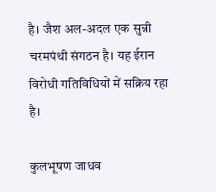है। जैश अल-अदल एक सुन्नी चरमपंथी संगठन है। यह ईरान विरोधी गतिविधियों में सक्रिय रहा है।

कुलभूषण जाधव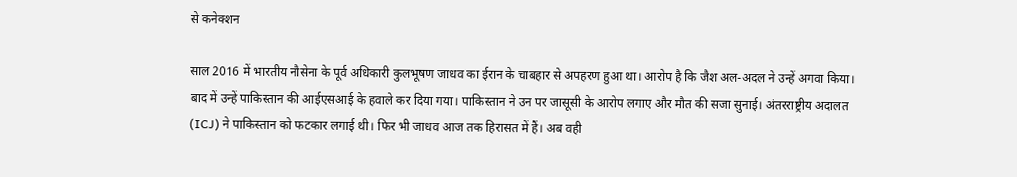से कनेक्शन

साल 2016 में भारतीय नौसेना के पूर्व अधिकारी कुलभूषण जाधव का ईरान के चाबहार से अपहरण हुआ था। आरोप है कि जैश अल-अदल ने उन्हें अगवा किया। बाद में उन्हें पाकिस्तान की आईएसआई के हवाले कर दिया गया। पाकिस्तान ने उन पर जासूसी के आरोप लगाए और मौत की सजा सुनाई। अंतरराष्ट्रीय अदालत (ICJ) ने पाकिस्तान को फटकार लगाई थी। फिर भी जाधव आज तक हिरासत में हैं। अब वही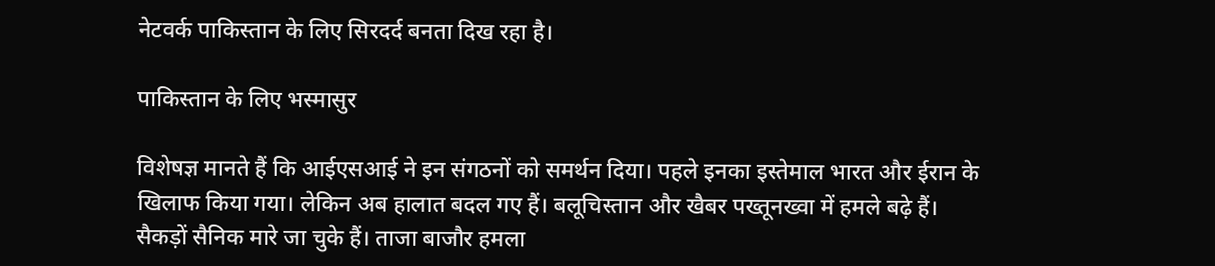नेटवर्क पाकिस्तान के लिए सिरदर्द बनता दिख रहा है।

पाकिस्तान के लिए भस्मासुर

विशेषज्ञ मानते हैं कि आईएसआई ने इन संगठनों को समर्थन दिया। पहले इनका इस्तेमाल भारत और ईरान के खिलाफ किया गया। लेकिन अब हालात बदल गए हैं। बलूचिस्तान और खैबर पख्तूनख्वा में हमले बढ़े हैं। सैकड़ों सैनिक मारे जा चुके हैं। ताजा बाजौर हमला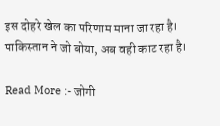इस दोहरे खेल का परिणाम माना जा रहा है। पाकिस्तान ने जो बोया, अब वही काट रहा है।

Read More :- जोगी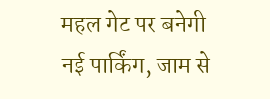महल गेट पर बनेगी नई पार्किंग, जाम से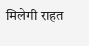मिलेगी राहत